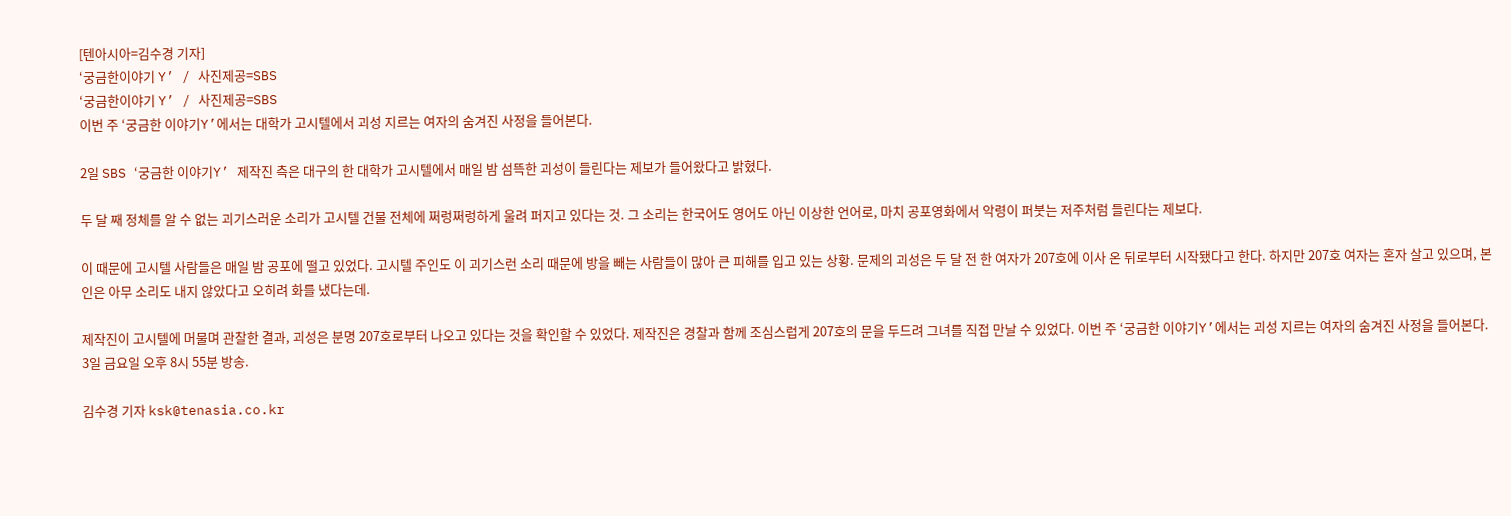[텐아시아=김수경 기자]
‘궁금한이야기 Y’ / 사진제공=SBS
‘궁금한이야기 Y’ / 사진제공=SBS
이번 주 ‘궁금한 이야기Y’에서는 대학가 고시텔에서 괴성 지르는 여자의 숨겨진 사정을 들어본다.

2일 SBS ‘궁금한 이야기Y’ 제작진 측은 대구의 한 대학가 고시텔에서 매일 밤 섬뜩한 괴성이 들린다는 제보가 들어왔다고 밝혔다.

두 달 째 정체를 알 수 없는 괴기스러운 소리가 고시텔 건물 전체에 쩌렁쩌렁하게 울려 퍼지고 있다는 것. 그 소리는 한국어도 영어도 아닌 이상한 언어로, 마치 공포영화에서 악령이 퍼붓는 저주처럼 들린다는 제보다.

이 때문에 고시텔 사람들은 매일 밤 공포에 떨고 있었다. 고시텔 주인도 이 괴기스런 소리 때문에 방을 빼는 사람들이 많아 큰 피해를 입고 있는 상황. 문제의 괴성은 두 달 전 한 여자가 207호에 이사 온 뒤로부터 시작됐다고 한다. 하지만 207호 여자는 혼자 살고 있으며, 본인은 아무 소리도 내지 않았다고 오히려 화를 냈다는데.

제작진이 고시텔에 머물며 관찰한 결과, 괴성은 분명 207호로부터 나오고 있다는 것을 확인할 수 있었다. 제작진은 경찰과 함께 조심스럽게 207호의 문을 두드려 그녀를 직접 만날 수 있었다. 이번 주 ‘궁금한 이야기Y’에서는 괴성 지르는 여자의 숨겨진 사정을 들어본다. 3일 금요일 오후 8시 55분 방송.

김수경 기자 ksk@tenasia.co.kr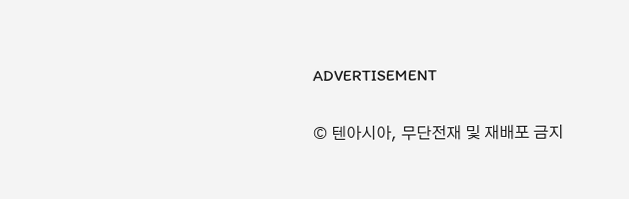ADVERTISEMENT

© 텐아시아, 무단전재 및 재배포 금지